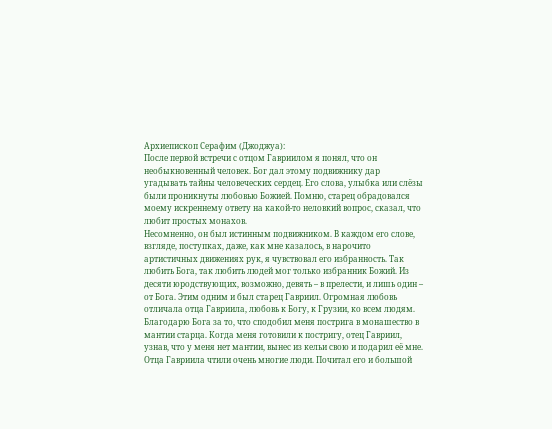Архиепископ Серафим (Джоджуа):
После первой встречи с отцом Гавриилом я понял, что он необыкновенный человек. Бог дал этому подвижнику дар угадывать тайны человеческих сердец. Его слова, улыбка или слёзы были проникнуты любовью Божией. Помню, старец обрадовался моему искреннему ответу на какой-то неловкий вопрос, сказал, что любит простых монахов.
Несомненно, он был истинным подвижником. В каждом его слове, взгляде, поступках, даже, как мне казалось, в нарочито артистичных движениях рук, я чувствовал его избранность. Так любить Бога, так любить людей мог только избранник Божий. Из десяти юродствующих, возможно, девять – в прелести, и лишь один – от Бога. Этим одним и был старец Гавриил. Огромная любовь отличала отца Гавриила, любовь к Богу, к Грузии, ко всем людям.
Благодарю Бога за то, что сподобил меня пострига в монашество в мантии старца. Когда меня готовили к постригу, отец Гавриил, узнав, что у меня нет мантии, вынес из кельи свою и подарил её мне.
Отца Гавриила чтили очень многие люди. Почитал его и большой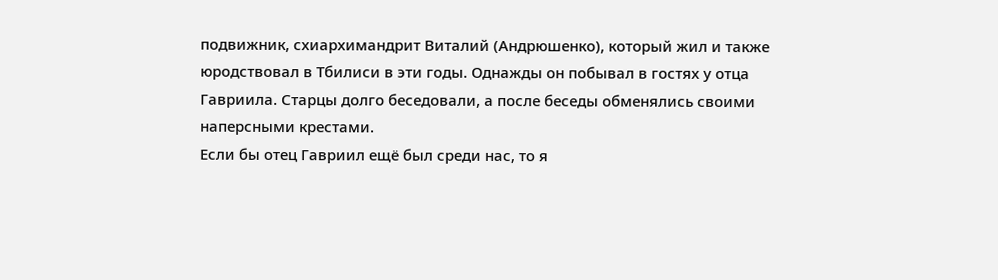подвижник, схиархимандрит Виталий (Андрюшенко), который жил и также юродствовал в Тбилиси в эти годы. Однажды он побывал в гостях у отца Гавриила. Старцы долго беседовали, а после беседы обменялись своими наперсными крестами.
Если бы отец Гавриил ещё был среди нас, то я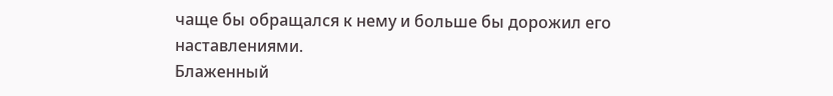чаще бы обращался к нему и больше бы дорожил его наставлениями.
Блаженный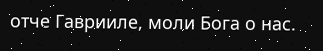отче Гаврииле, моли Бога о нас.